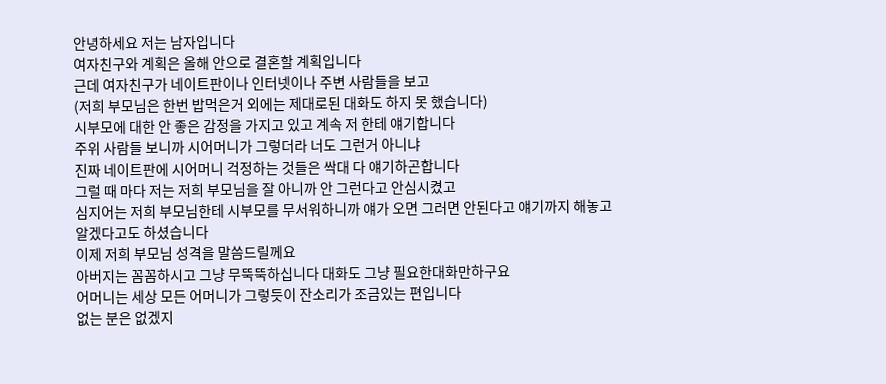안녕하세요 저는 남자입니다
여자친구와 계획은 올해 안으로 결혼할 계획입니다
근데 여자친구가 네이트판이나 인터넷이나 주변 사람들을 보고
(저희 부모님은 한번 밥먹은거 외에는 제대로된 대화도 하지 못 했습니다)
시부모에 대한 안 좋은 감정을 가지고 있고 계속 저 한테 얘기합니다
주위 사람들 보니까 시어머니가 그렇더라 너도 그런거 아니냐
진짜 네이트판에 시어머니 걱정하는 것들은 싹대 다 얘기하곤합니다
그럴 때 마다 저는 저희 부모님을 잘 아니까 안 그런다고 안심시켰고
심지어는 저희 부모님한테 시부모를 무서워하니까 얘가 오면 그러면 안된다고 얘기까지 해놓고
알겠다고도 하셨습니다
이제 저희 부모님 성격을 말씀드릴께요
아버지는 꼼꼼하시고 그냥 무뚝뚝하십니다 대화도 그냥 필요한대화만하구요
어머니는 세상 모든 어머니가 그렇듯이 잔소리가 조금있는 편입니다
없는 분은 없겠지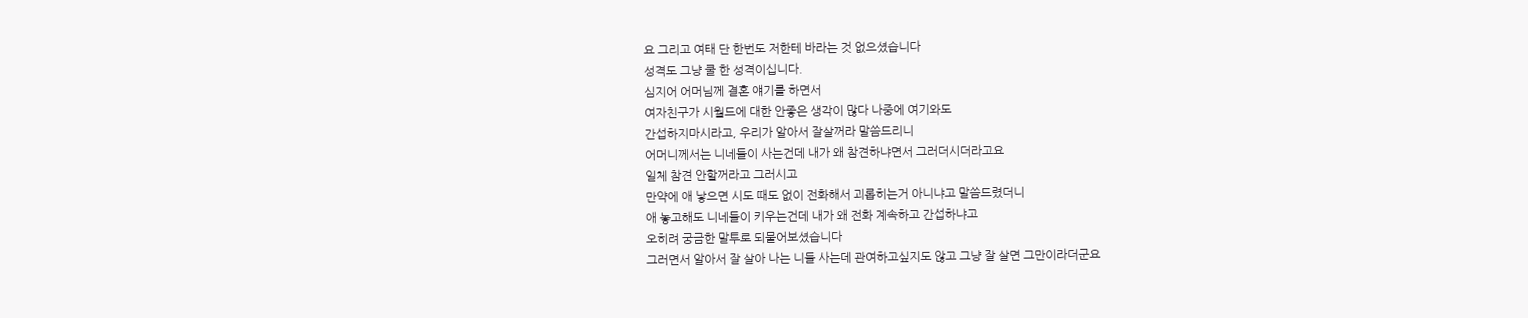요 그리고 여태 단 한번도 저한테 바라는 것 없으셨습니다
성격도 그냥 쿨 한 성격이십니다.
심지어 어머님께 결혼 얘기를 하면서
여자친구가 시월드에 대한 안좋은 생각이 많다 나중에 여기와도
간섭하지마시라고, 우리가 알아서 잘살꺼라 말씀드리니
어머니께서는 니네들이 사는건데 내가 왜 참견하냐면서 그러더시더라고요
일체 참견 안할꺼라고 그러시고
만약에 애 낳으면 시도 때도 없이 전화해서 괴롭히는거 아니냐고 말씀드렸더니
애 놓고해도 니네들이 키우는건데 내가 왜 전화 계속하고 간섭하냐고
오히려 궁금한 말투로 되물어보셨습니다
그러면서 알아서 잘 살아 나는 니들 사는데 관여하고싶지도 않고 그냥 잘 살면 그만이라더군요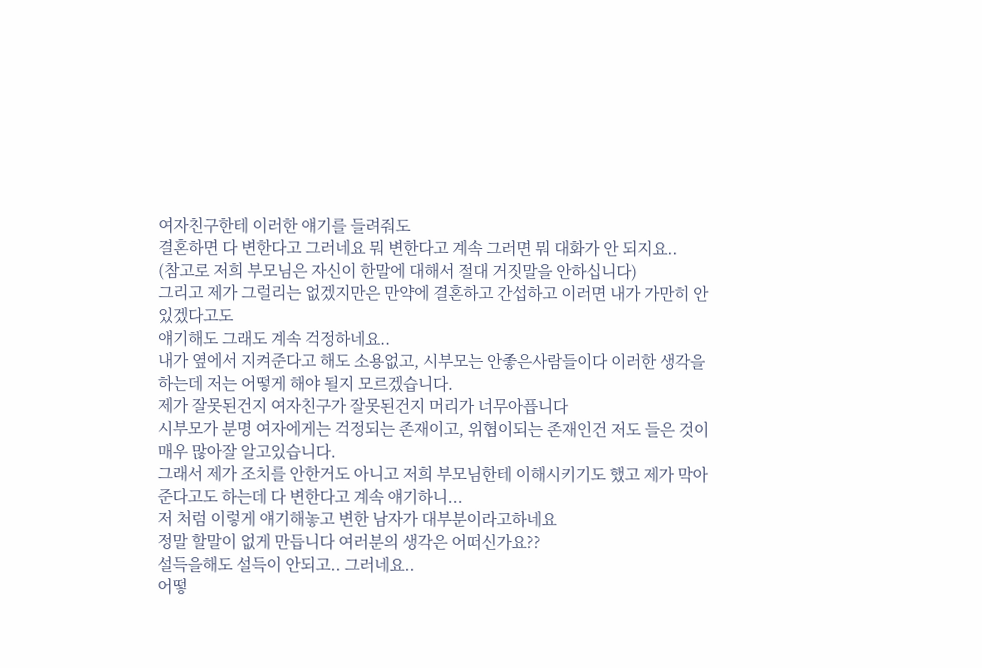여자친구한테 이러한 얘기를 들려줘도
결혼하면 다 변한다고 그러네요 뭐 변한다고 계속 그러면 뭐 대화가 안 되지요..
(참고로 저희 부모님은 자신이 한말에 대해서 절대 거짓말을 안하십니다)
그리고 제가 그럴리는 없겠지만은 만약에 결혼하고 간섭하고 이러면 내가 가만히 안있겠다고도
얘기해도 그래도 계속 걱정하네요..
내가 옆에서 지켜준다고 해도 소용없고, 시부모는 안좋은사람들이다 이러한 생각을 하는데 저는 어떻게 해야 될지 모르겠습니다.
제가 잘못된건지 여자친구가 잘못된건지 머리가 너무아픕니다
시부모가 분명 여자에게는 걱정되는 존재이고, 위협이되는 존재인건 저도 들은 것이 매우 많아잘 알고있습니다.
그래서 제가 조치를 안한거도 아니고 저희 부모님한테 이해시키기도 했고 제가 막아준다고도 하는데 다 변한다고 계속 얘기하니...
저 처럼 이렇게 얘기해놓고 변한 남자가 대부분이라고하네요
정말 할말이 없게 만듭니다 여러분의 생각은 어떠신가요??
설득을해도 설득이 안되고.. 그러네요..
어떻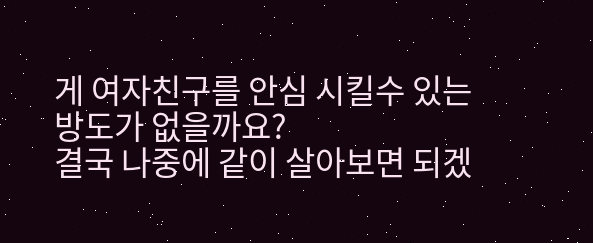게 여자친구를 안심 시킬수 있는 방도가 없을까요?
결국 나중에 같이 살아보면 되겠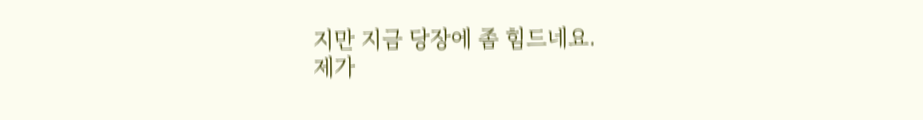지만 지금 당장에 좀 힘드네요.
제가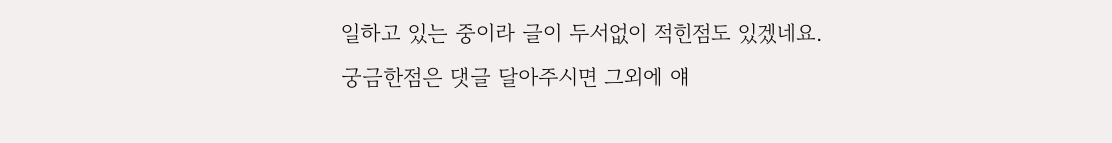일하고 있는 중이라 글이 두서없이 적힌점도 있겠네요.
궁금한점은 댓글 달아주시면 그외에 얘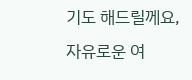기도 해드릴께요,
자유로운 여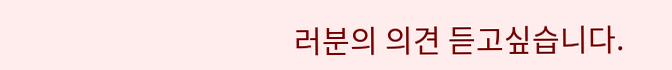러분의 의견 듣고싶습니다.